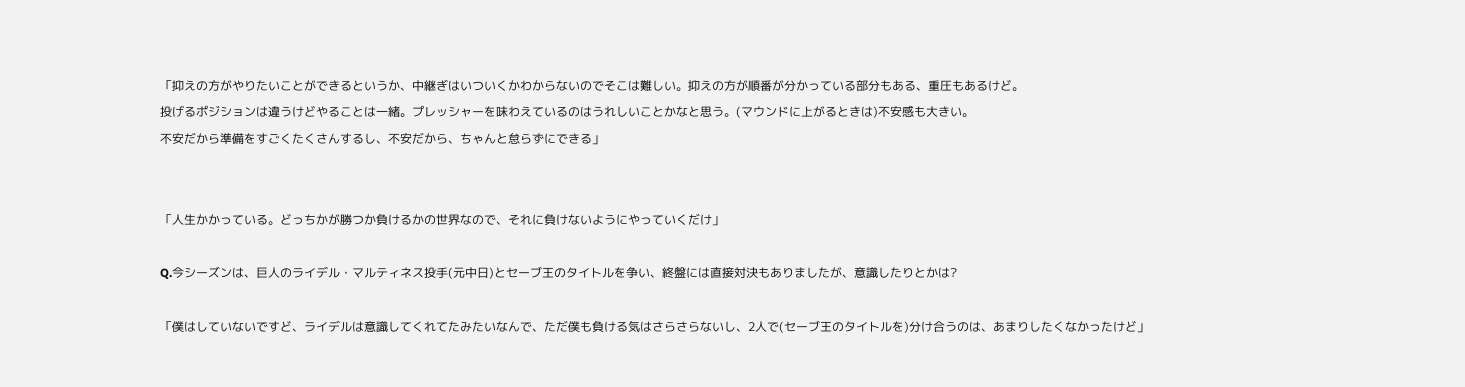「抑えの方がやりたいことができるというか、中継ぎはいついくかわからないのでそこは難しい。抑えの方が順番が分かっている部分もある、重圧もあるけど。
投げるポジションは違うけどやることは一緒。プレッシャーを味わえているのはうれしいことかなと思う。(マウンドに上がるときは)不安感も大きい。
不安だから準備をすごくたくさんするし、不安だから、ちゃんと怠らずにできる」


「人生かかっている。どっちかが勝つか負けるかの世界なので、それに負けないようにやっていくだけ」

Q.今シーズンは、巨人のライデル・マルティネス投手(元中日)とセーブ王のタイトルを争い、終盤には直接対決もありましたが、意識したりとかは?

「僕はしていないですど、ライデルは意識してくれてたみたいなんで、ただ僕も負ける気はさらさらないし、2人で(セーブ王のタイトルを)分け合うのは、あまりしたくなかったけど」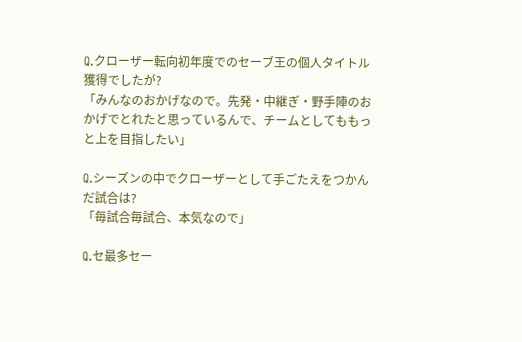Q.クローザー転向初年度でのセーブ王の個人タイトル獲得でしたが?
「みんなのおかげなので。先発・中継ぎ・野手陣のおかげでとれたと思っているんで、チームとしてももっと上を目指したい」

Q.シーズンの中でクローザーとして手ごたえをつかんだ試合は?
「毎試合毎試合、本気なので」

Q.セ最多セー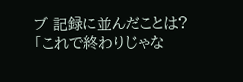ブ 記録に並んだことは?
「これで終わりじゃな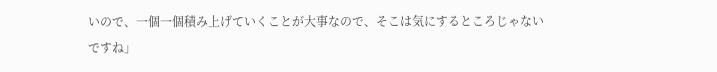いので、一個一個積み上げていくことが大事なので、そこは気にするところじゃないですね」